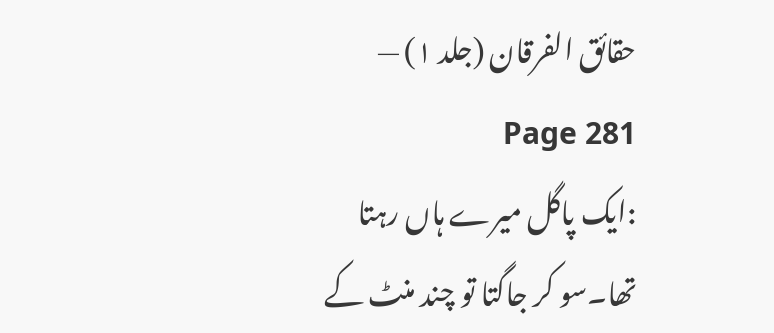حقائق الفرقان (جلد ۱) — Page 281
:ایک پاگل میرے ہاں رہتا تھا۔سو کر جاگتا تو چند منٹ کے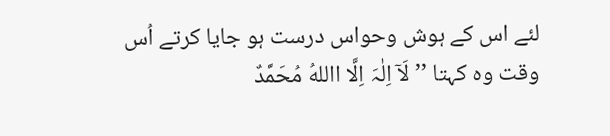لئے اس کے ہوش وحواس درست ہو جایا کرتے اُس وقت وہ کہتا ’’لَآ اِلٰہَ اِلَّا االلهُ مُحَمَّدٌ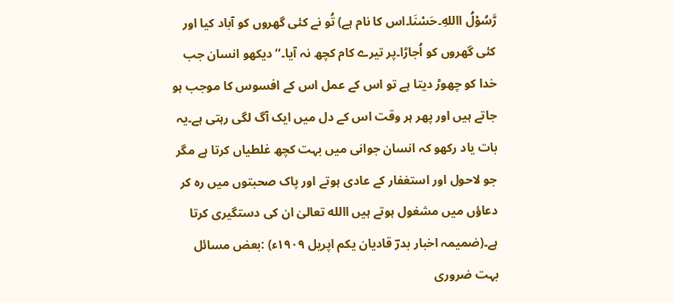رَّسُوْلُ االلهِ۔حَسْنَا۔اس کا نام ہے) تُو نے کئی گھروں کو آباد کیا اور کئی گھروں کو اُجاڑا۔پر تیرے کام کچھ نہ آیا۔‘‘ دیکھو انسان جب خدا کو چھوڑ دیتا ہے تو اس کے عمل اس کے افسوس کا موجب ہو جاتے ہیں اور پھر ہر وقت اس کے دل میں ایک آگ لگی رہتی ہے۔یہ بات یاد رکھو کہ انسان جوانی میں بہت کچھ غلطیاں کرتا ہے مگر جو لاحول اور استغفار کے عادی ہوتے اور پاک صحبتوں میں رہ کر دعاؤں میں مشغول ہوتے ہیں االله تعالیٰ ان کی دستگیری کرتا ہے۔(ضمیمہ اخبار بدرؔ قادیان یکم اپریل ۱۹۰۹ء) :بعض مسائل بہت ضروری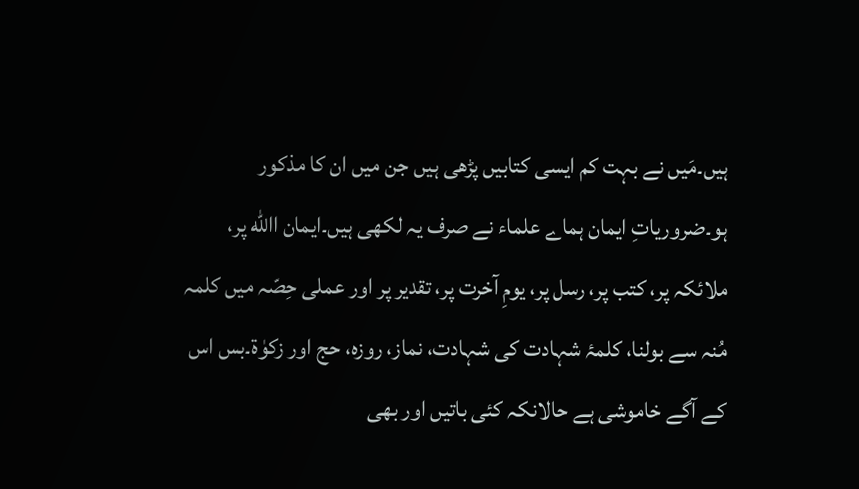ہیں۔مَیں نے بہت کم ایسی کتابیں پڑھی ہیں جن میں ان کا مذکور ہو۔ضروریاتِ ایمان ہماے علماء نے صرف یہ لکھی ہیں۔ایمان االله پر، ملائکہ پر، کتب پر، رسل پر، یومِ آخرت پر، تقدیر پر اور عملی حِصّہ میں کلمہ مُنہ سے بولنا، کلمۂ شہادت کی شہادت، نماز، روزہ، حج اور زکوٰۃ۔بس اس کے آگے خاموشی ہے حالانکہ کئی باتیں اور بھی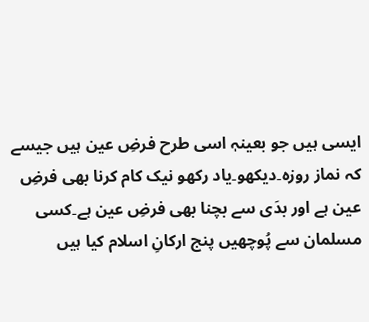ایسی ہیں جو بعینہٖ اسی طرح فرضِ عین ہیں جیسے کہ نماز روزہ۔دیکھو۔یاد رکھو نیک کام کرنا بھی فرضِ عین ہے اور بدَی سے بچنا بھی فرضِ عین ہے۔کسی مسلمان سے پُوچھیں پنج ارکانِ اسلام کیا ہیں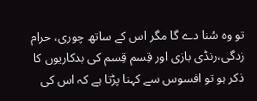تو وہ سُنا دے گا مگر اس کے ساتھ چوری، حرام زدگی،رنڈی بازی اور قِسم قِسم کی بدکاریوں کا ذکر ہو تو افسوس سے کہنا پڑتا ہے کہ اس کی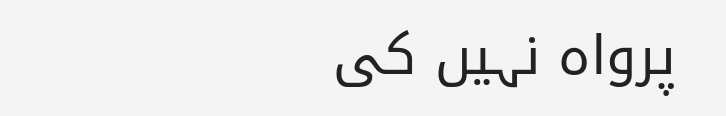پرواہ نہیں کی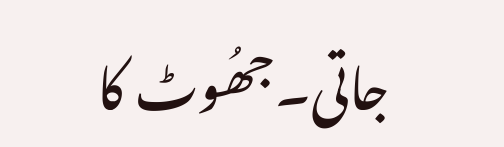جاتی۔جھُوٹ کا